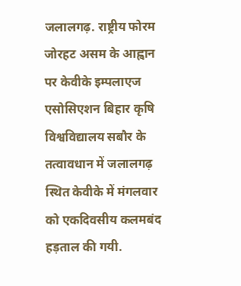जलालगढ़. राष्ट्रीय फोरम जोरहट असम के आह्वान पर केवीके इम्पलाएज एसोसिएशन बिहार कृषि विश्वविद्यालय सबौर के तत्वावधान में जलालगढ़ स्थित केवीके में मंगलवार को एकदिवसीय कलमबंद हड़ताल की गयी.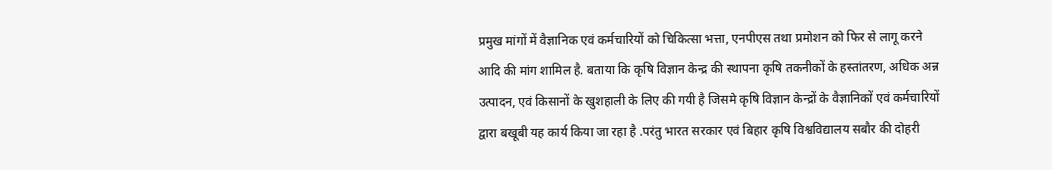प्रमुख मांगों में वैज्ञानिक एवं कर्मचारियों को चिकित्सा भत्ता, एनपीएस तथा प्रमोशन को फिर से लागू करने आदि की मांग शामिल है. बताया कि कृषि विज्ञान केन्द्र की स्थापना कृषि तकनीकों के हस्तांतरण, अधिक अन्न उत्पादन, एवं किसानों के खुशहाली के लिए की गयी है जिसमे कृषि विज्ञान केन्द्रों के वैज्ञानिकों एवं कर्मचारियों द्वारा बखूबी यह कार्य किया जा रहा है .परंतु भारत सरकार एवं बिहार कृषि विश्वविद्यालय सबौर की दोहरी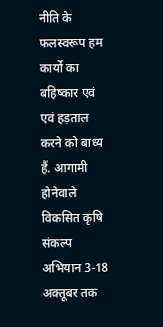नीति के फलस्वरूप हम कार्यो का बहिष्कार एवं एवं हड़ताल करने को बाध्य हैं. आगामी होनेवाले विकसित कृषि संकल्प अभियान 3-18 अक्तूबर तक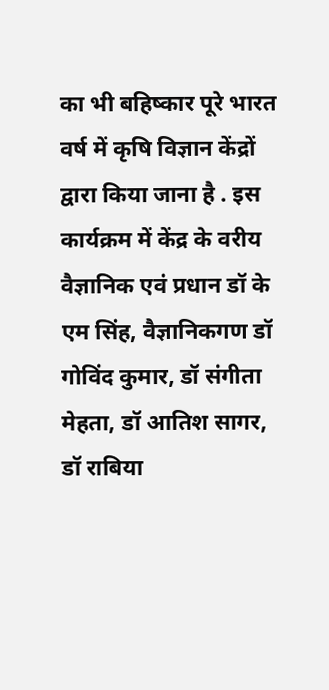का भी बहिष्कार पूरे भारत वर्ष में कृषि विज्ञान केंद्रों द्वारा किया जाना है . इस कार्यक्रम में केंद्र के वरीय वैज्ञानिक एवं प्रधान डॉ के एम सिंह, वैज्ञानिकगण डॉ गोविंद कुमार, डॉ संगीता मेहता, डॉ आतिश सागर, डॉ राबिया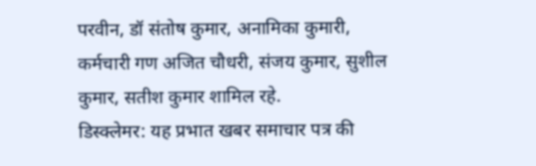परवीन, डॉ संतोष कुमार, अनामिका कुमारी, कर्मचारी गण अजित चौधरी, संजय कुमार, सुशील कुमार, सतीश कुमार शामिल रहे.
डिस्क्लेमर: यह प्रभात खबर समाचार पत्र की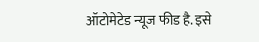ऑटोमेटेड न्यूज फीड है. इसे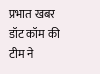प्रभात खबर डॉट कॉम की टीम ने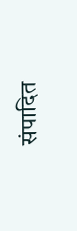संपादित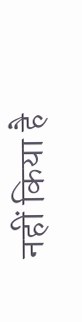नहीं किया है